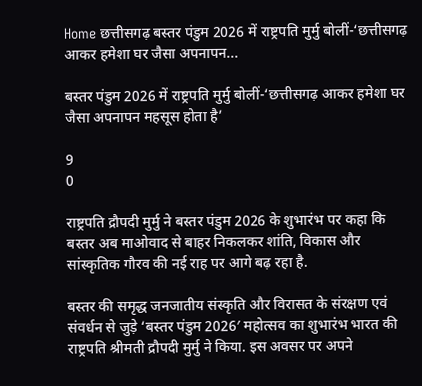Home छत्तीसगढ़ बस्तर पंडुम 2026 में राष्ट्रपति मुर्मु बोलीं-‘छत्तीसगढ़ आकर हमेशा घर जैसा अपनापन...

बस्तर पंडुम 2026 में राष्ट्रपति मुर्मु बोलीं-‘छत्तीसगढ़ आकर हमेशा घर जैसा अपनापन महसूस होता है’

9
0

राष्ट्रपति द्रौपदी मुर्मु ने बस्तर पंडुम 2026 के शुभारंभ पर कहा कि बस्तर अब माओवाद से बाहर निकलकर शांति, विकास और सांस्कृतिक गौरव की नई राह पर आगे बढ़ रहा है.

बस्तर की समृद्ध जनजातीय संस्कृति और विरासत के संरक्षण एवं संवर्धन से जुड़े ‘बस्तर पंडुम 2026′ महोत्सव का शुभारंभ भारत की राष्ट्रपति श्रीमती द्रौपदी मुर्मु ने किया. इस अवसर पर अपने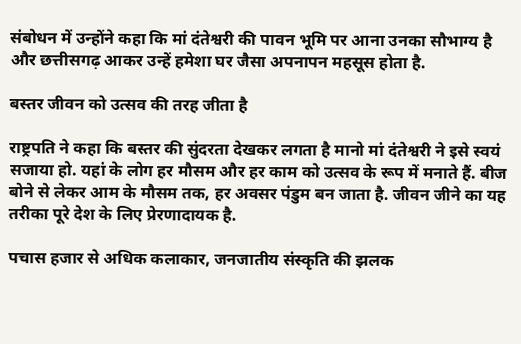संबोधन में उन्होंने कहा कि मां दंतेश्वरी की पावन भूमि पर आना उनका सौभाग्य है और छत्तीसगढ़ आकर उन्हें हमेशा घर जैसा अपनापन महसूस होता है.

बस्तर जीवन को उत्सव की तरह जीता है

राष्ट्रपति ने कहा कि बस्तर की सुंदरता देखकर लगता है मानो मां दंतेश्वरी ने इसे स्वयं सजाया हो. यहां के लोग हर मौसम और हर काम को उत्सव के रूप में मनाते हैं. बीज बोने से लेकर आम के मौसम तक, हर अवसर पंडुम बन जाता है. जीवन जीने का यह तरीका पूरे देश के लिए प्रेरणादायक है.

पचास हजार से अधिक कलाकार, जनजातीय संस्कृति की झलक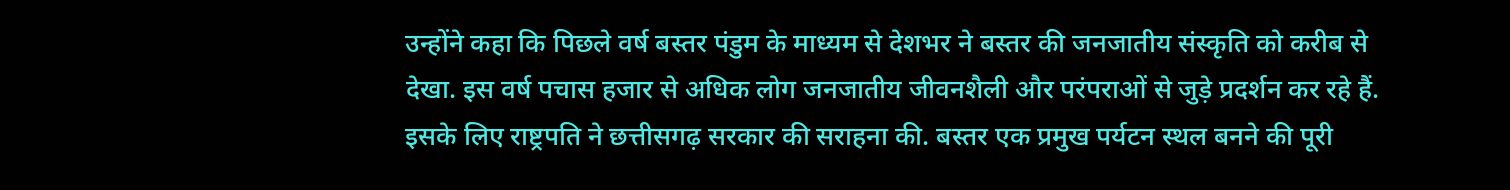उन्होंने कहा कि पिछले वर्ष बस्तर पंडुम के माध्यम से देशभर ने बस्तर की जनजातीय संस्कृति को करीब से देखा. इस वर्ष पचास हजार से अधिक लोग जनजातीय जीवनशैली और परंपराओं से जुड़े प्रदर्शन कर रहे हैं. इसके लिए राष्ट्रपति ने छत्तीसगढ़ सरकार की सराहना की. बस्तर एक प्रमुख पर्यटन स्थल बनने की पूरी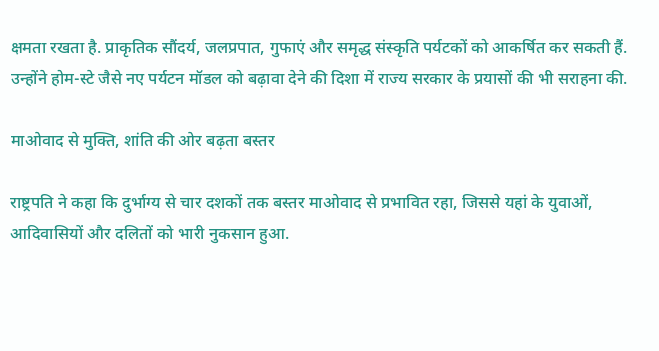क्षमता रखता है. प्राकृतिक सौंदर्य, जलप्रपात, गुफाएं और समृद्ध संस्कृति पर्यटकों को आकर्षित कर सकती हैं. उन्होंने होम-स्टे जैसे नए पर्यटन मॉडल को बढ़ावा देने की दिशा में राज्य सरकार के प्रयासों की भी सराहना की.

माओवाद से मुक्ति, शांति की ओर बढ़ता बस्तर

राष्ट्रपति ने कहा कि दुर्भाग्य से चार दशकों तक बस्तर माओवाद से प्रभावित रहा, जिससे यहां के युवाओं, आदिवासियों और दलितों को भारी नुकसान हुआ.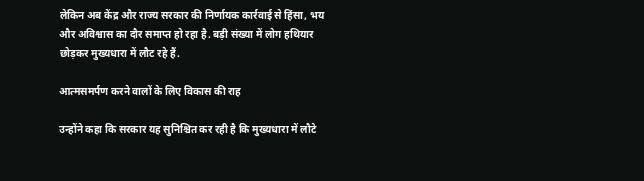लेकिन अब केंद्र और राज्य सरकार की निर्णायक कार्रवाई से हिंसा, भय और अविश्वास का दौर समाप्त हो रहा है. बड़ी संख्या में लोग हथियार छोड़कर मुख्यधारा में लौट रहे हैं.

आत्मसमर्पण करने वालों के लिए विकास की राह

उन्होंने कहा कि सरकार यह सुनिश्चित कर रही है कि मुख्यधारा में लौटे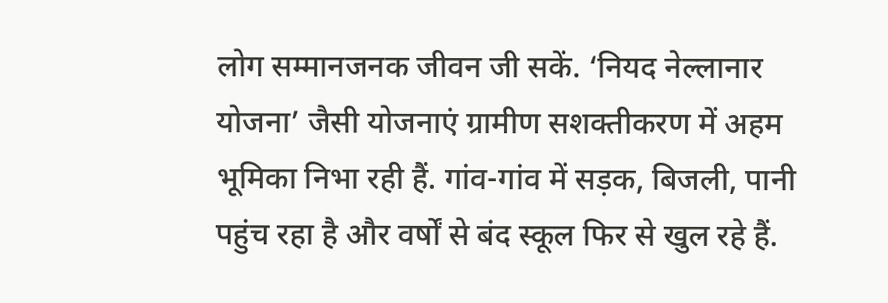लोग सम्मानजनक जीवन जी सकें. ‘नियद नेल्लानार योजना’ जैसी योजनाएं ग्रामीण सशक्तीकरण में अहम भूमिका निभा रही हैं. गांव-गांव में सड़क, बिजली, पानी पहुंच रहा है और वर्षों से बंद स्कूल फिर से खुल रहे हैं.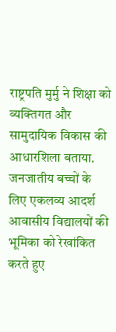राष्ट्रपति मुर्मु ने शिक्षा को व्यक्तिगत और सामुदायिक विकास की आधारशिला बताया. जनजातीय बच्चों के लिए एकलव्य आदर्श आवासीय विद्यालयों की भूमिका को रेखांकित करते हुए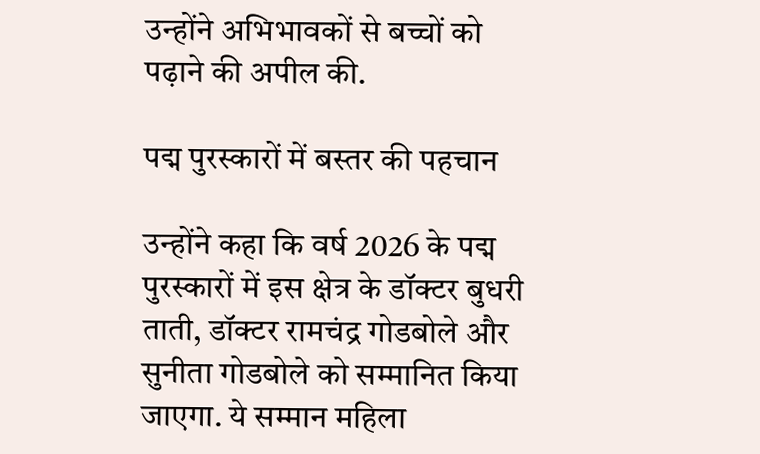उन्होंने अभिभावकों से बच्चों को पढ़ाने की अपील की.

पद्म पुरस्कारों में बस्तर की पहचान

उन्होंने कहा कि वर्ष 2026 के पद्म पुरस्कारों में इस क्षेत्र के डॉक्टर बुधरी ताती, डॉक्टर रामचंद्र गोडबोले और सुनीता गोडबोले को सम्मानित किया जाएगा. ये सम्मान महिला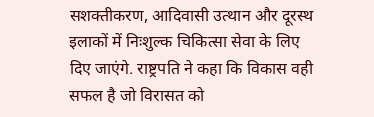सशक्तीकरण, आदिवासी उत्थान और दूरस्थ इलाकों में निःशुल्क चिकित्सा सेवा के लिए दिए जाएंगे. राष्ट्रपति ने कहा कि विकास वही सफल है जो विरासत को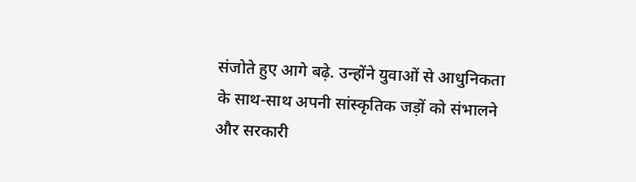संजोते हुए आगे बढ़े. उन्होंने युवाओं से आधुनिकता के साथ-साथ अपनी सांस्कृतिक जड़ों को संभालने और सरकारी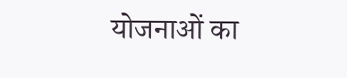योजनाओं का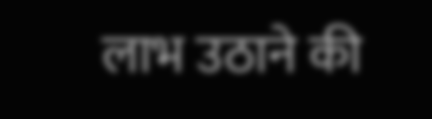लाभ उठाने की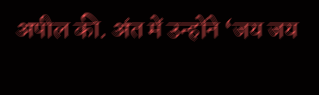अपील की. अंत में उन्होंने ‘जय जय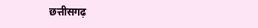छत्तीसगढ़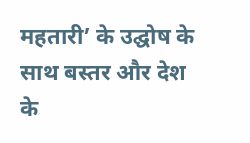महतारी’ के उद्घोष के साथ बस्तर और देश के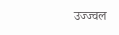उज्ज्वल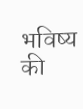भविष्य की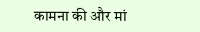कामना की और मां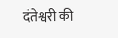दंतेश्वरी की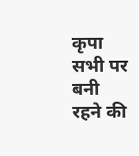कृपा सभी पर बनी रहने की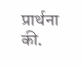प्रार्थना की.